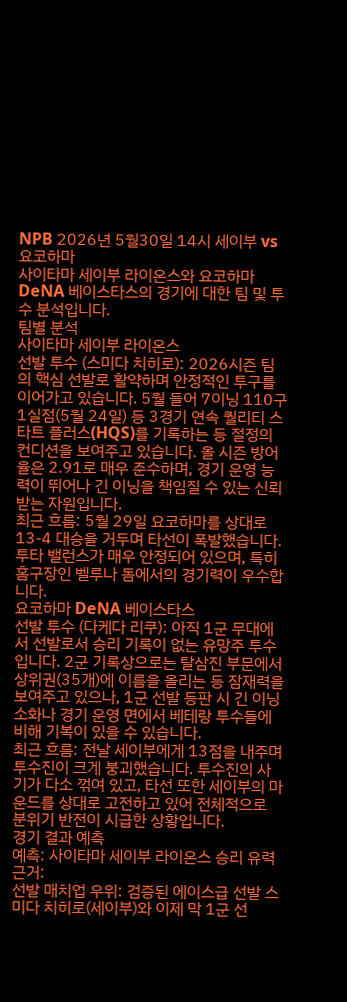NPB 2026년 5월30일 14시 세이부 vs 요코하마
사이타마 세이부 라이온스와 요코하마 DeNA 베이스타스의 경기에 대한 팀 및 투수 분석입니다.
팀별 분석
사이타마 세이부 라이온스
선발 투수 (스미다 치히로): 2026시즌 팀의 핵심 선발로 활약하며 안정적인 투구를 이어가고 있습니다. 5월 들어 7이닝 110구 1실점(5월 24일) 등 3경기 연속 퀄리티 스타트 플러스(HQS)를 기록하는 등 절정의 컨디션을 보여주고 있습니다. 올 시즌 방어율은 2.91로 매우 준수하며, 경기 운영 능력이 뛰어나 긴 이닝을 책임질 수 있는 신뢰받는 자원입니다.
최근 흐름: 5월 29일 요코하마를 상대로 13-4 대승을 거두며 타선이 폭발했습니다. 투타 밸런스가 매우 안정되어 있으며, 특히 홈구장인 벨루나 돔에서의 경기력이 우수합니다.
요코하마 DeNA 베이스타스
선발 투수 (다케다 리쿠): 아직 1군 무대에서 선발로서 승리 기록이 없는 유망주 투수입니다. 2군 기록상으로는 탈삼진 부문에서 상위권(35개)에 이름을 올리는 등 잠재력을 보여주고 있으나, 1군 선발 등판 시 긴 이닝 소화나 경기 운영 면에서 베테랑 투수들에 비해 기복이 있을 수 있습니다.
최근 흐름: 전날 세이부에게 13점을 내주며 투수진이 크게 붕괴했습니다. 투수진의 사기가 다소 꺾여 있고, 타선 또한 세이부의 마운드를 상대로 고전하고 있어 전체적으로 분위기 반전이 시급한 상황입니다.
경기 결과 예측
예측: 사이타마 세이부 라이온스 승리 유력
근거:
선발 매치업 우위: 검증된 에이스급 선발 스미다 치히로(세이부)와 이제 막 1군 선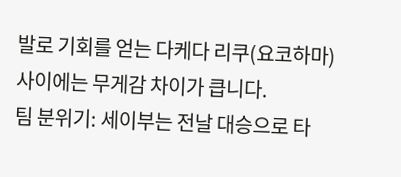발로 기회를 얻는 다케다 리쿠(요코하마) 사이에는 무게감 차이가 큽니다.
팀 분위기: 세이부는 전날 대승으로 타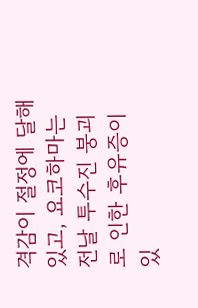격감이 절정에 달해 있고, 요코하마는 전날 투수진 붕괴로 인한 후유증이 있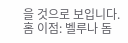을 것으로 보입니다.
홈 이점: 벨루나 돔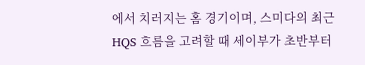에서 치러지는 홈 경기이며, 스미다의 최근 HQS 흐름을 고려할 때 세이부가 초반부터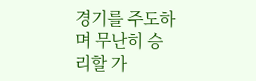경기를 주도하며 무난히 승리할 가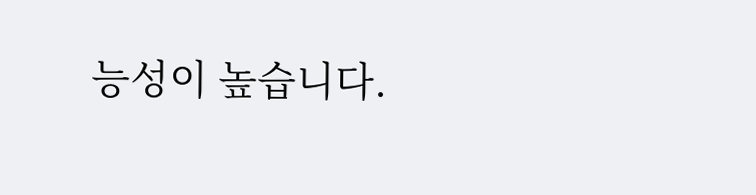능성이 높습니다.